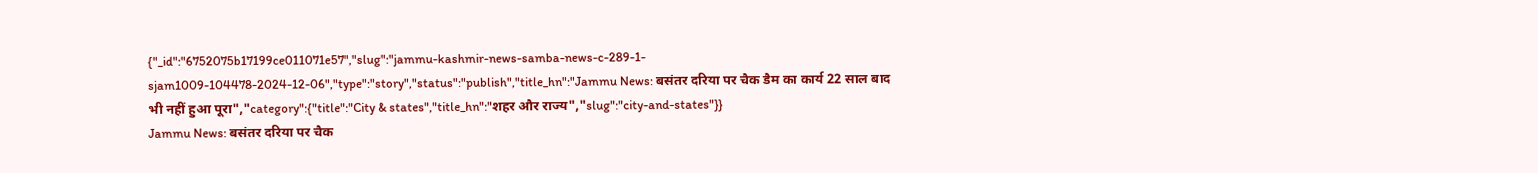{"_id":"6752075b17199ce011071e57","slug":"jammu-kashmir-news-samba-news-c-289-1-sjam1009-104478-2024-12-06","type":"story","status":"publish","title_hn":"Jammu News: बसंतर दरिया पर चैक डैम का कार्य 22 साल बाद भी नहीं हुआ पूरा","category":{"title":"City & states","title_hn":"शहर और राज्य","slug":"city-and-states"}}
Jammu News: बसंतर दरिया पर चैक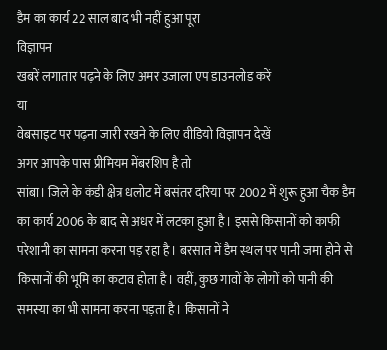डैम का कार्य 22 साल बाद भी नहीं हुआ पूरा
विज्ञापन
खबरें लगातार पढ़ने के लिए अमर उजाला एप डाउनलोड करें
या
वेबसाइट पर पढ़ना जारी रखने के लिए वीडियो विज्ञापन देखें
अगर आपके पास प्रीमियम मेंबरशिप है तो
सांबा। जिले के कंडी क्षेत्र धलोट में बसंतर दरिया पर 2002 में शुरू हुआ चैक डैम का कार्य 2006 के बाद से अधर में लटका हुआ है। इससे किसानों को काफी परेशानी का सामना करना पड़ रहा है। बरसात में डैम स्थल पर पानी जमा होने से किसानों की भूमि का कटाव होता है। वहीं, कुछ गावों के लोगों को पानी की समस्या का भी सामना करना पड़ता है। किसानों ने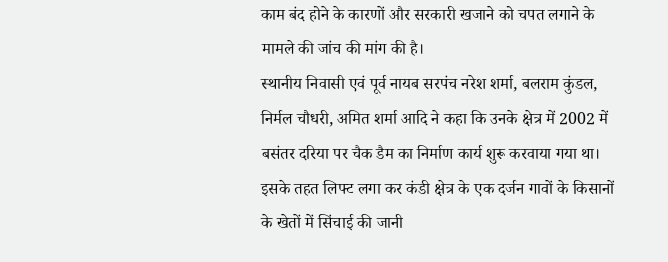काम बंद होने के कारणों और सरकारी खजाने को चपत लगाने के मामले की जांच की मांग की है।
स्थानीय निवासी एवं पूर्व नायब सरपंच नरेश शर्मा, बलराम कुंडल, निर्मल चौधरी, अमित शर्मा आदि ने कहा कि उनके क्षेत्र में 2002 में बसंतर दरिया पर चैक डैम का निर्माण कार्य शुरू करवाया गया था। इसके तहत लिफ्ट लगा कर कंडी क्षेत्र के एक दर्जन गावों के किसानों के खेतों में सिंचाई की जानी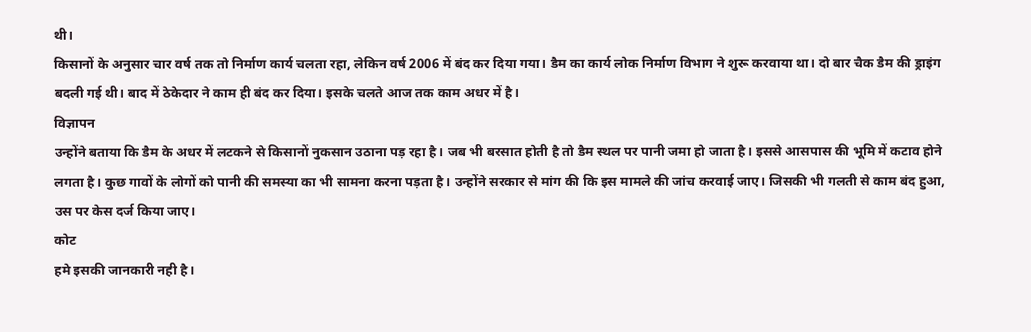थी।
किसानों के अनुसार चार वर्ष तक तो निर्माण कार्य चलता रहा, लेकिन वर्ष 2006 में बंद कर दिया गया। डैम का कार्य लोक निर्माण विभाग ने शुरू करवाया था। दो बार चैक डैम की ड्राइंग बदली गई थी। बाद में ठेकेदार ने काम ही बंद कर दिया। इसके चलते आज तक काम अधर में है।
विज्ञापन
उन्होंने बताया कि डैम के अधर में लटकने से किसानों नुकसान उठाना पड़ रहा है। जब भी बरसात होती है तो डैम स्थल पर पानी जमा हो जाता है। इससे आसपास की भूमि में कटाव होने लगता है। कुछ गावों के लोगों को पानी की समस्या का भी सामना करना पड़ता है। उन्होंने सरकार से मांग की कि इस मामले की जांच करवाई जाए। जिसकी भी गलती से काम बंद हुआ, उस पर केस दर्ज किया जाए।
कोट
हमे इसकी जानकारी नही है।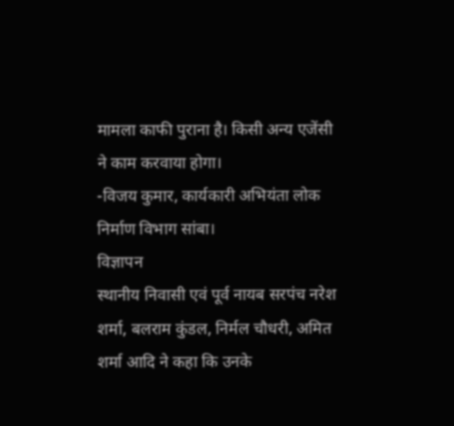मामला काफी पुराना है। किसी अन्य एजेंसी ने काम करवाया होगा।
-विजय कुमार, कार्यकारी अभियंता लोक निर्माण विभाग सांबा।
विज्ञापन
स्थानीय निवासी एवं पूर्व नायब सरपंच नरेश शर्मा, बलराम कुंडल, निर्मल चौधरी, अमित शर्मा आदि ने कहा कि उनके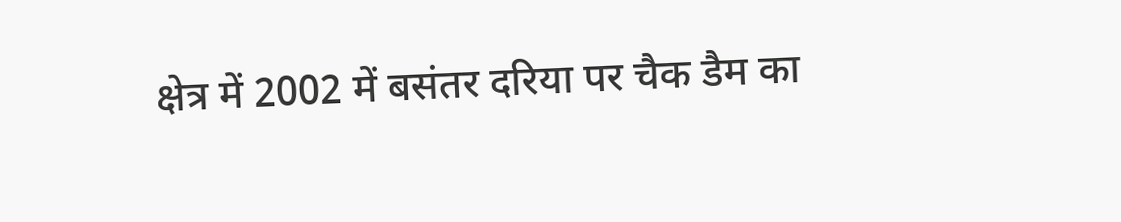क्षेत्र में 2002 में बसंतर दरिया पर चैक डैम का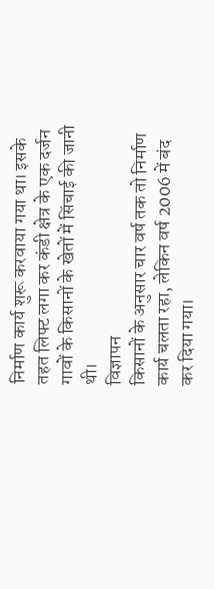निर्माण कार्य शुरू करवाया गया था। इसके तहत लिफ्ट लगा कर कंडी क्षेत्र के एक दर्जन गावों के किसानों के खेतों में सिंचाई की जानी थी।
विज्ञापन
किसानों के अनुसार चार वर्ष तक तो निर्माण कार्य चलता रहा, लेकिन वर्ष 2006 में बंद कर दिया गया।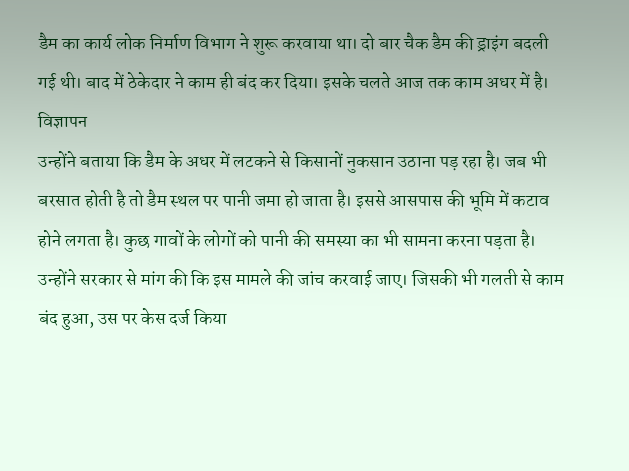डैम का कार्य लोक निर्माण विभाग ने शुरू करवाया था। दो बार चैक डैम की ड्राइंग बदली गई थी। बाद में ठेकेदार ने काम ही बंद कर दिया। इसके चलते आज तक काम अधर में है।
विज्ञापन
उन्होंने बताया कि डैम के अधर में लटकने से किसानों नुकसान उठाना पड़ रहा है। जब भी बरसात होती है तो डैम स्थल पर पानी जमा हो जाता है। इससे आसपास की भूमि में कटाव होने लगता है। कुछ गावों के लोगों को पानी की समस्या का भी सामना करना पड़ता है। उन्होंने सरकार से मांग की कि इस मामले की जांच करवाई जाए। जिसकी भी गलती से काम बंद हुआ, उस पर केस दर्ज किया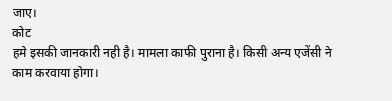जाए।
कोट
हमे इसकी जानकारी नही है। मामला काफी पुराना है। किसी अन्य एजेंसी ने काम करवाया होगा।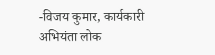-विजय कुमार, कार्यकारी अभियंता लोक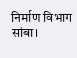निर्माण विभाग सांबा।